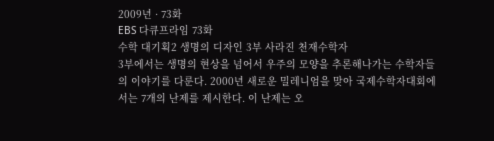2009년 · 73화
EBS 다큐프라임 73화
수학 대기획2 생명의 디자인 3부 사라진 천재수학자
3부에서는 생명의 현상을 넘어서 우주의 모양을 추론해나가는 수학자들의 이야기를 다룬다. 2000년 새로운 밀레니엄을 맞아 국제수학자대회에서는 7개의 난제를 제시한다. 이 난제는 오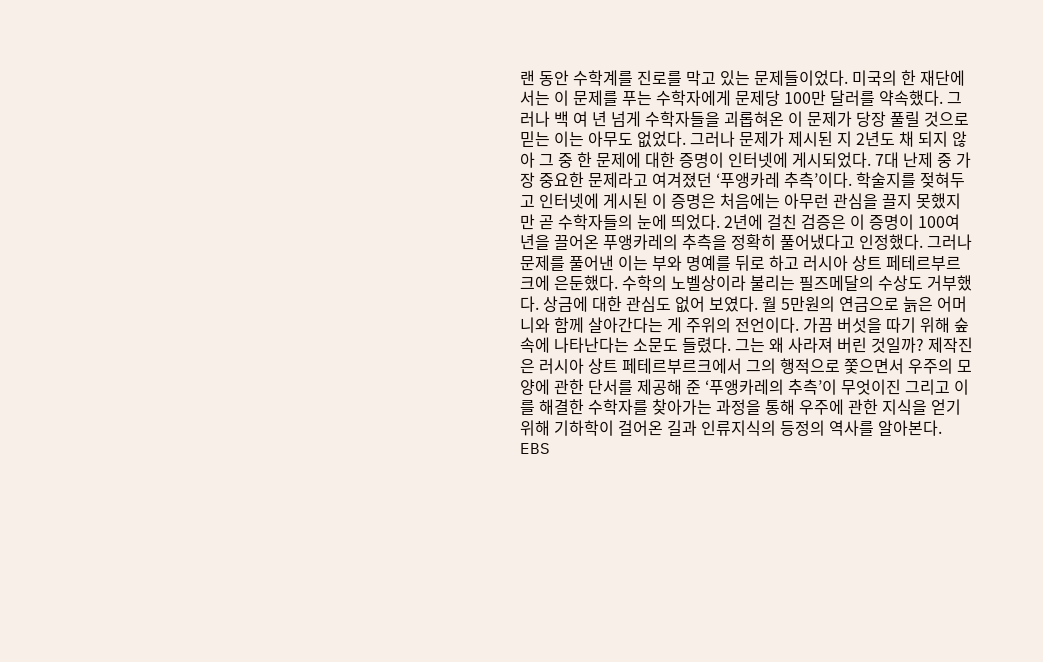랜 동안 수학계를 진로를 막고 있는 문제들이었다. 미국의 한 재단에서는 이 문제를 푸는 수학자에게 문제당 100만 달러를 약속했다. 그러나 백 여 년 넘게 수학자들을 괴롭혀온 이 문제가 당장 풀릴 것으로 믿는 이는 아무도 없었다. 그러나 문제가 제시된 지 2년도 채 되지 않아 그 중 한 문제에 대한 증명이 인터넷에 게시되었다. 7대 난제 중 가장 중요한 문제라고 여겨졌던 ‘푸앵카레 추측’이다. 학술지를 젖혀두고 인터넷에 게시된 이 증명은 처음에는 아무런 관심을 끌지 못했지만 곧 수학자들의 눈에 띄었다. 2년에 걸친 검증은 이 증명이 100여년을 끌어온 푸앵카레의 추측을 정확히 풀어냈다고 인정했다. 그러나 문제를 풀어낸 이는 부와 명예를 뒤로 하고 러시아 상트 페테르부르크에 은둔했다. 수학의 노벨상이라 불리는 필즈메달의 수상도 거부했다. 상금에 대한 관심도 없어 보였다. 월 5만원의 연금으로 늙은 어머니와 함께 살아간다는 게 주위의 전언이다. 가끔 버섯을 따기 위해 숲 속에 나타난다는 소문도 들렸다. 그는 왜 사라져 버린 것일까? 제작진은 러시아 상트 페테르부르크에서 그의 행적으로 쫓으면서 우주의 모양에 관한 단서를 제공해 준 ‘푸앵카레의 추측’이 무엇이진 그리고 이를 해결한 수학자를 찾아가는 과정을 통해 우주에 관한 지식을 얻기 위해 기하학이 걸어온 길과 인류지식의 등정의 역사를 알아본다.
EBS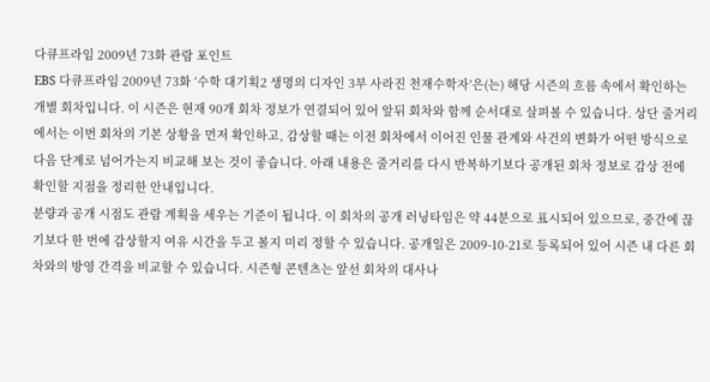다큐프라임 2009년 73화 관람 포인트
EBS 다큐프라임 2009년 73화 ‘수학 대기획2 생명의 디자인 3부 사라진 천재수학자’은(는) 해당 시즌의 흐름 속에서 확인하는 개별 회차입니다. 이 시즌은 현재 90개 회차 정보가 연결되어 있어 앞뒤 회차와 함께 순서대로 살펴볼 수 있습니다. 상단 줄거리에서는 이번 회차의 기본 상황을 먼저 확인하고, 감상할 때는 이전 회차에서 이어진 인물 관계와 사건의 변화가 어떤 방식으로 다음 단계로 넘어가는지 비교해 보는 것이 좋습니다. 아래 내용은 줄거리를 다시 반복하기보다 공개된 회차 정보로 감상 전에 확인할 지점을 정리한 안내입니다.
분량과 공개 시점도 관람 계획을 세우는 기준이 됩니다. 이 회차의 공개 러닝타임은 약 44분으로 표시되어 있으므로, 중간에 끊기보다 한 번에 감상할지 여유 시간을 두고 볼지 미리 정할 수 있습니다. 공개일은 2009-10-21로 등록되어 있어 시즌 내 다른 회차와의 방영 간격을 비교할 수 있습니다. 시즌형 콘텐츠는 앞선 회차의 대사나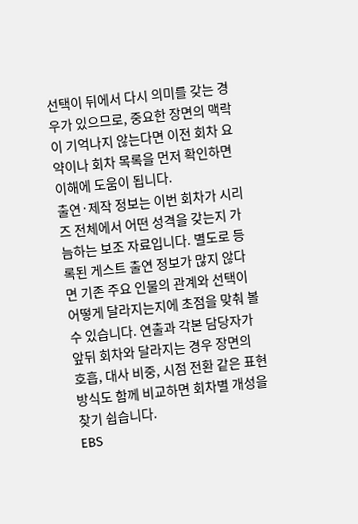선택이 뒤에서 다시 의미를 갖는 경우가 있으므로, 중요한 장면의 맥락이 기억나지 않는다면 이전 회차 요약이나 회차 목록을 먼저 확인하면 이해에 도움이 됩니다.
출연·제작 정보는 이번 회차가 시리즈 전체에서 어떤 성격을 갖는지 가늠하는 보조 자료입니다. 별도로 등록된 게스트 출연 정보가 많지 않다면 기존 주요 인물의 관계와 선택이 어떻게 달라지는지에 초점을 맞춰 볼 수 있습니다. 연출과 각본 담당자가 앞뒤 회차와 달라지는 경우 장면의 호흡, 대사 비중, 시점 전환 같은 표현 방식도 함께 비교하면 회차별 개성을 찾기 쉽습니다.
EBS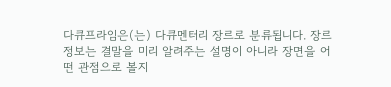다큐프라임은(는) 다큐멘터리 장르로 분류됩니다. 장르 정보는 결말을 미리 알려주는 설명이 아니라 장면을 어떤 관점으로 볼지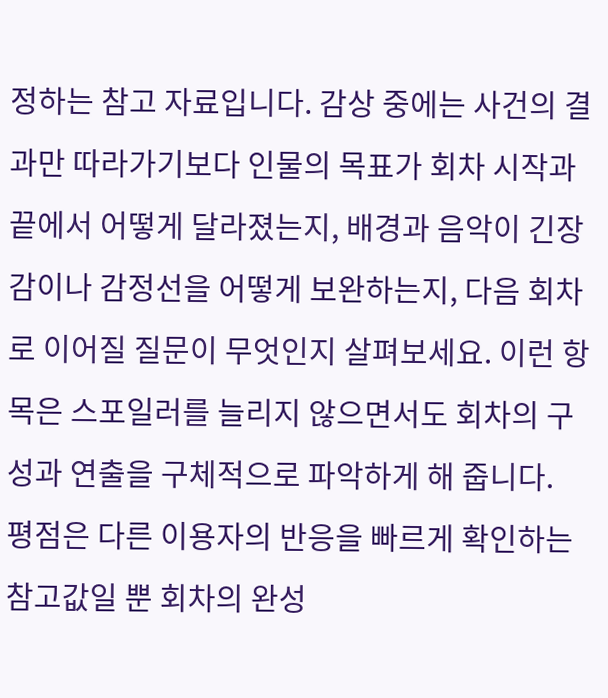정하는 참고 자료입니다. 감상 중에는 사건의 결과만 따라가기보다 인물의 목표가 회차 시작과 끝에서 어떻게 달라졌는지, 배경과 음악이 긴장감이나 감정선을 어떻게 보완하는지, 다음 회차로 이어질 질문이 무엇인지 살펴보세요. 이런 항목은 스포일러를 늘리지 않으면서도 회차의 구성과 연출을 구체적으로 파악하게 해 줍니다.
평점은 다른 이용자의 반응을 빠르게 확인하는 참고값일 뿐 회차의 완성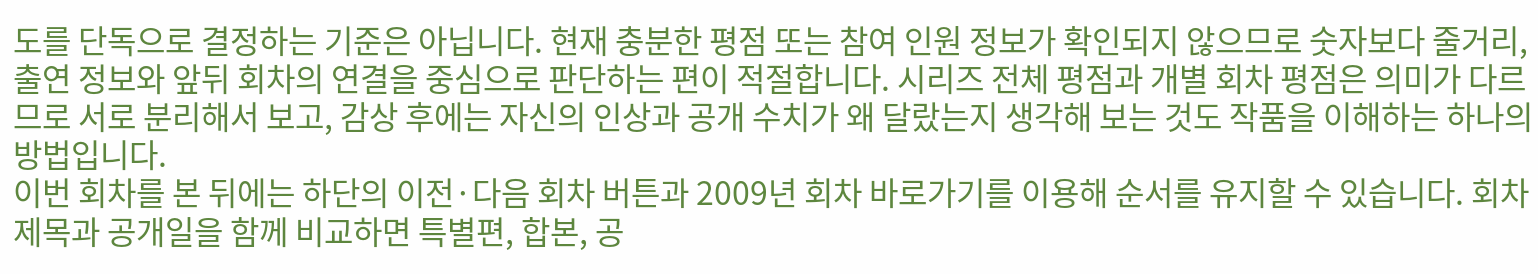도를 단독으로 결정하는 기준은 아닙니다. 현재 충분한 평점 또는 참여 인원 정보가 확인되지 않으므로 숫자보다 줄거리, 출연 정보와 앞뒤 회차의 연결을 중심으로 판단하는 편이 적절합니다. 시리즈 전체 평점과 개별 회차 평점은 의미가 다르므로 서로 분리해서 보고, 감상 후에는 자신의 인상과 공개 수치가 왜 달랐는지 생각해 보는 것도 작품을 이해하는 하나의 방법입니다.
이번 회차를 본 뒤에는 하단의 이전·다음 회차 버튼과 2009년 회차 바로가기를 이용해 순서를 유지할 수 있습니다. 회차 제목과 공개일을 함께 비교하면 특별편, 합본, 공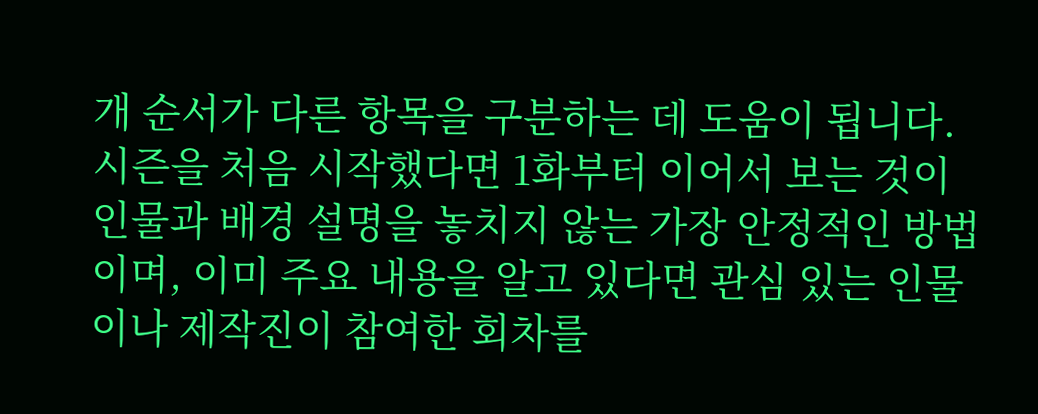개 순서가 다른 항목을 구분하는 데 도움이 됩니다. 시즌을 처음 시작했다면 1화부터 이어서 보는 것이 인물과 배경 설명을 놓치지 않는 가장 안정적인 방법이며, 이미 주요 내용을 알고 있다면 관심 있는 인물이나 제작진이 참여한 회차를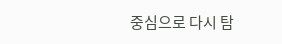중심으로 다시 탐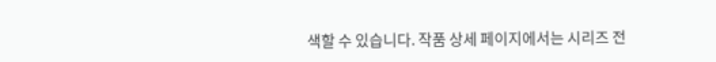색할 수 있습니다. 작품 상세 페이지에서는 시리즈 전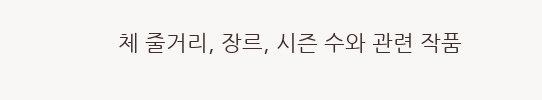체 줄거리, 장르, 시즌 수와 관련 작품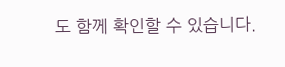도 함께 확인할 수 있습니다.